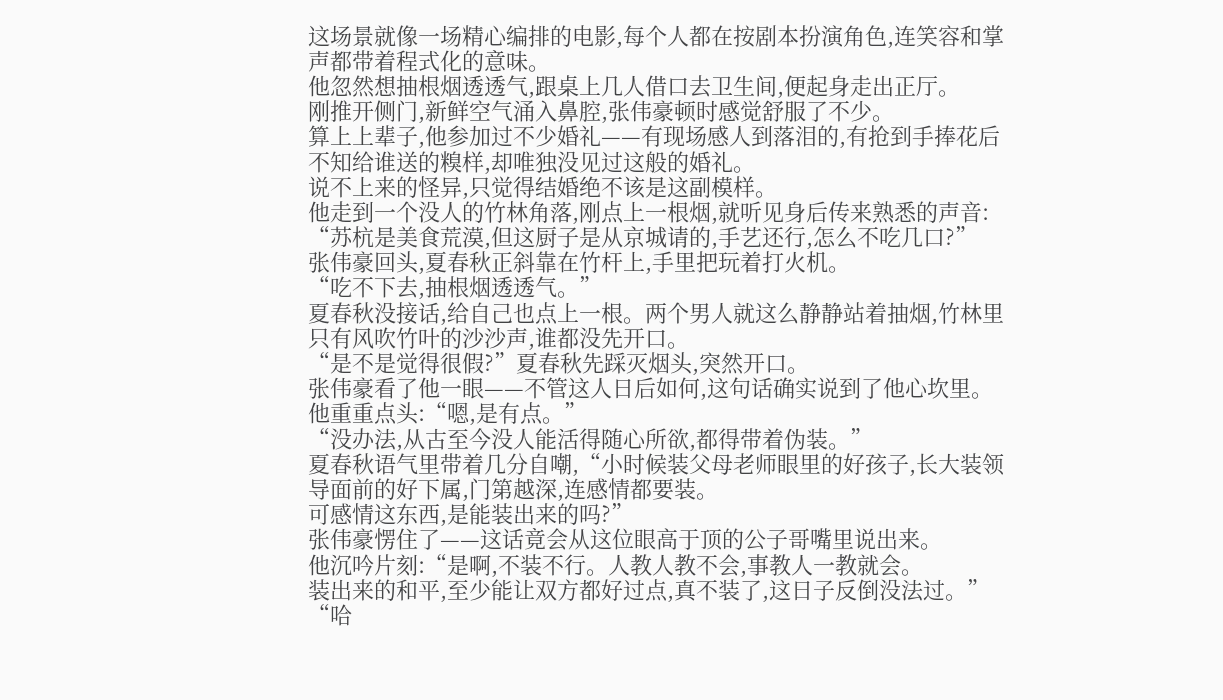这场景就像一场精心编排的电影,每个人都在按剧本扮演角色,连笑容和掌声都带着程式化的意味。
他忽然想抽根烟透透气,跟桌上几人借口去卫生间,便起身走出正厅。
刚推开侧门,新鲜空气涌入鼻腔,张伟豪顿时感觉舒服了不少。
算上上辈子,他参加过不少婚礼——有现场感人到落泪的,有抢到手捧花后不知给谁送的糗样,却唯独没见过这般的婚礼。
说不上来的怪异,只觉得结婚绝不该是这副模样。
他走到一个没人的竹林角落,刚点上一根烟,就听见身后传来熟悉的声音:
“苏杭是美食荒漠,但这厨子是从京城请的,手艺还行,怎么不吃几口?”
张伟豪回头,夏春秋正斜靠在竹杆上,手里把玩着打火机。
“吃不下去,抽根烟透透气。”
夏春秋没接话,给自己也点上一根。两个男人就这么静静站着抽烟,竹林里只有风吹竹叶的沙沙声,谁都没先开口。
“是不是觉得很假?”夏春秋先踩灭烟头,突然开口。
张伟豪看了他一眼——不管这人日后如何,这句话确实说到了他心坎里。他重重点头:“嗯,是有点。”
“没办法,从古至今没人能活得随心所欲,都得带着伪装。”
夏春秋语气里带着几分自嘲,“小时候装父母老师眼里的好孩子,长大装领导面前的好下属,门第越深,连感情都要装。
可感情这东西,是能装出来的吗?”
张伟豪愣住了——这话竟会从这位眼高于顶的公子哥嘴里说出来。
他沉吟片刻:“是啊,不装不行。人教人教不会,事教人一教就会。
装出来的和平,至少能让双方都好过点,真不装了,这日子反倒没法过。”
“哈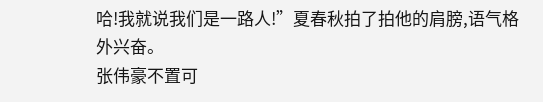哈!我就说我们是一路人!”夏春秋拍了拍他的肩膀,语气格外兴奋。
张伟豪不置可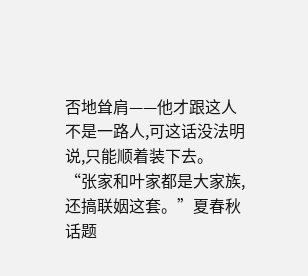否地耸肩——他才跟这人不是一路人,可这话没法明说,只能顺着装下去。
“张家和叶家都是大家族,还搞联姻这套。”夏春秋话题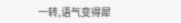一转,语气变得犀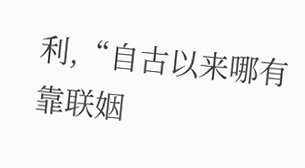利,“自古以来哪有靠联姻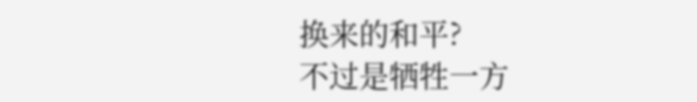换来的和平?
不过是牺牲一方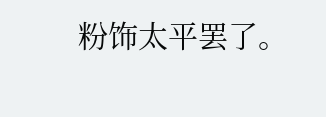粉饰太平罢了。